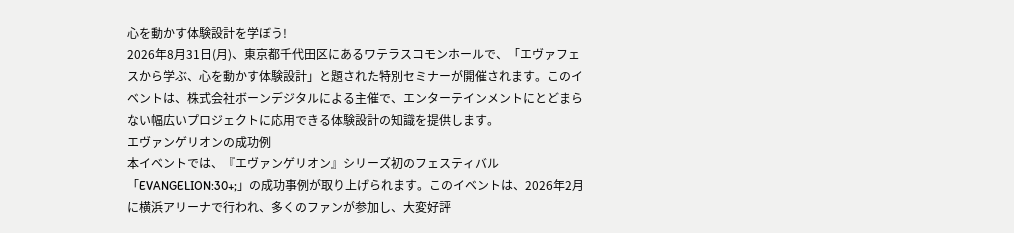心を動かす体験設計を学ぼう!
2026年8月31日(月)、東京都千代田区にあるワテラスコモンホールで、「エヴァフェスから学ぶ、心を動かす体験設計」と題された特別セミナーが開催されます。このイベントは、株式会社ボーンデジタルによる主催で、エンターテインメントにとどまらない幅広いプロジェクトに応用できる体験設計の知識を提供します。
エヴァンゲリオンの成功例
本イベントでは、『エヴァンゲリオン』シリーズ初のフェスティバル「EVANGELION:30+;」の成功事例が取り上げられます。このイベントは、2026年2月に横浜アリーナで行われ、多くのファンが参加し、大変好評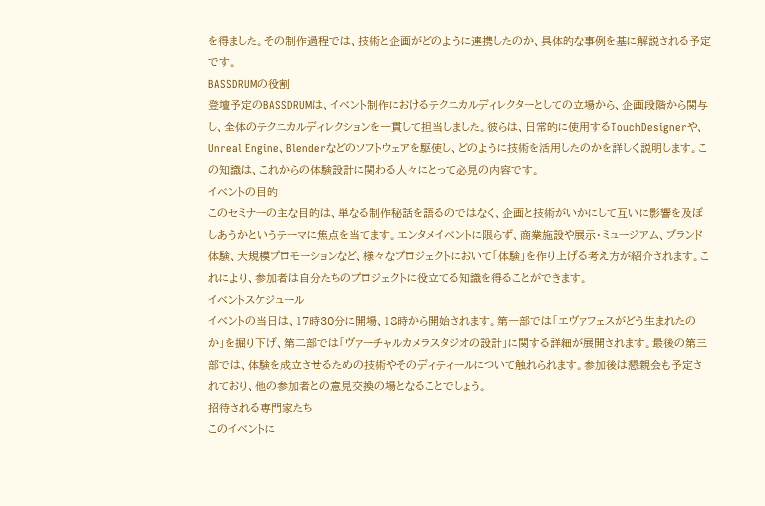を得ました。その制作過程では、技術と企画がどのように連携したのか、具体的な事例を基に解説される予定です。
BASSDRUMの役割
登壇予定のBASSDRUMは、イベント制作におけるテクニカルディレクターとしての立場から、企画段階から関与し、全体のテクニカルディレクションを一貫して担当しました。彼らは、日常的に使用するTouchDesignerや、Unreal Engine、Blenderなどのソフトウェアを駆使し、どのように技術を活用したのかを詳しく説明します。この知識は、これからの体験設計に関わる人々にとって必見の内容です。
イベントの目的
このセミナーの主な目的は、単なる制作秘話を語るのではなく、企画と技術がいかにして互いに影響を及ぼしあうかというテーマに焦点を当てます。エンタメイベントに限らず、商業施設や展示・ミュージアム、ブランド体験、大規模プロモーションなど、様々なプロジェクトにおいて「体験」を作り上げる考え方が紹介されます。これにより、参加者は自分たちのプロジェクトに役立てる知識を得ることができます。
イベントスケジュール
イベントの当日は、17時30分に開場、18時から開始されます。第一部では「エヴァフェスがどう生まれたのか」を掘り下げ、第二部では「ヴァーチャルカメラスタジオの設計」に関する詳細が展開されます。最後の第三部では、体験を成立させるための技術やそのディティールについて触れられます。参加後は懇親会も予定されており、他の参加者との意見交換の場となることでしょう。
招待される専門家たち
このイベントに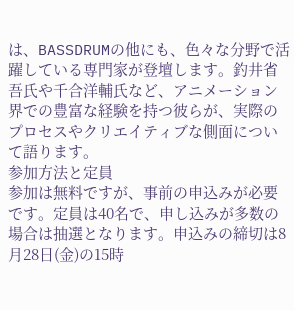は、BASSDRUMの他にも、色々な分野で活躍している専門家が登壇します。釣井省吾氏や千合洋輔氏など、アニメーション界での豊富な経験を持つ彼らが、実際のプロセスやクリエイティブな側面について語ります。
参加方法と定員
参加は無料ですが、事前の申込みが必要です。定員は40名で、申し込みが多数の場合は抽選となります。申込みの締切は8月28日(金)の15時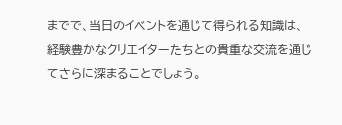までで、当日のイベントを通じて得られる知識は、経験豊かなクリエイターたちとの貴重な交流を通じてさらに深まることでしょう。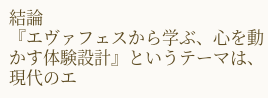結論
『エヴァフェスから学ぶ、心を動かす体験設計』というテーマは、現代のエ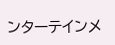ンターテインメ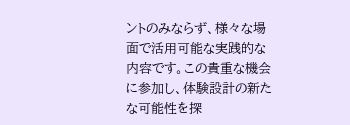ントのみならず、様々な場面で活用可能な実践的な内容です。この貴重な機会に参加し、体験設計の新たな可能性を探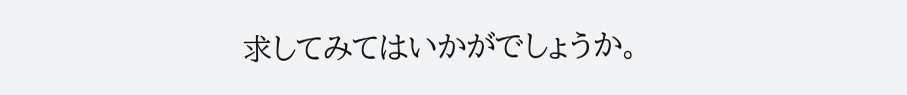求してみてはいかがでしょうか。